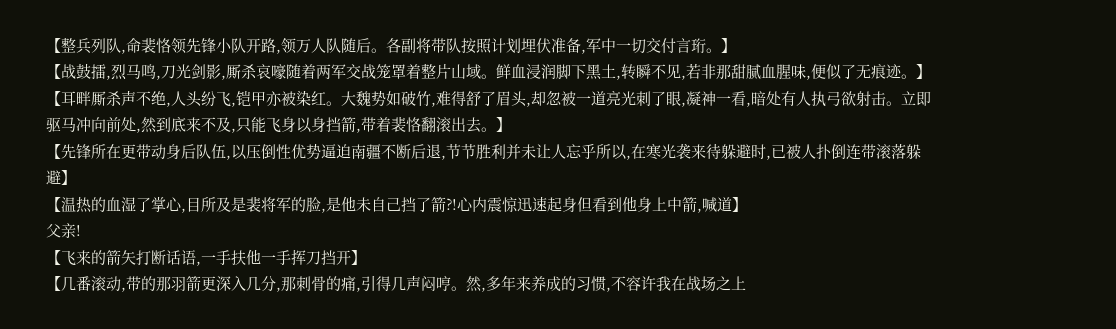【整兵列队,命裴恪领先锋小队开路,领万人队随后。各副将带队按照计划埋伏准备,军中一切交付言珩。】
【战鼓擂,烈马鸣,刀光剑影,厮杀哀嚎随着两军交战笼罩着整片山域。鲜血浸润脚下黑土,转瞬不见,若非那甜腻血腥味,便似了无痕迹。】
【耳畔厮杀声不绝,人头纷飞,铠甲亦被染红。大魏势如破竹,难得舒了眉头,却忽被一道亮光刺了眼,凝神一看,暗处有人执弓欲射击。立即驱马冲向前处,然到底来不及,只能飞身以身挡箭,带着裴恪翻滚出去。】
【先锋所在更带动身后队伍,以压倒性优势逼迫南疆不断后退,节节胜利并未让人忘乎所以,在寒光袭来待躲避时,已被人扑倒连带滚落躲避】
【温热的血湿了掌心,目所及是裴将军的脸,是他未自己挡了箭?!心内震惊迅速起身但看到他身上中箭,喊道】
父亲!
【飞来的箭矢打断话语,一手扶他一手挥刀挡开】
【几番滚动,带的那羽箭更深入几分,那刺骨的痛,引得几声闷哼。然,多年来养成的习惯,不容许我在战场之上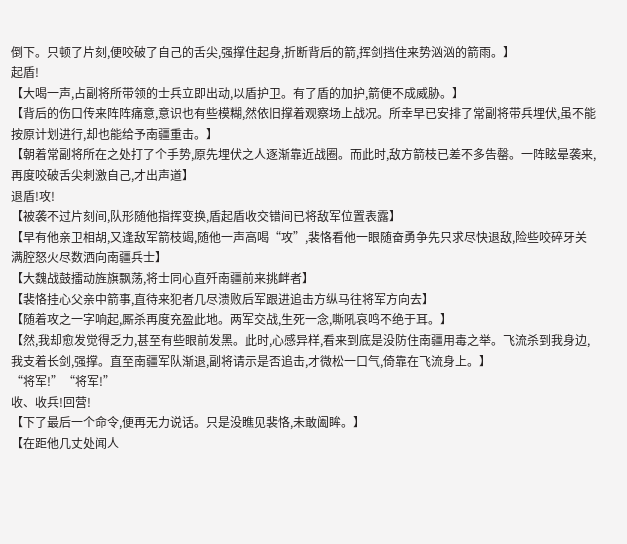倒下。只顿了片刻,便咬破了自己的舌尖,强撑住起身,折断背后的箭,挥剑挡住来势汹汹的箭雨。】
起盾!
【大喝一声,占副将所带领的士兵立即出动,以盾护卫。有了盾的加护,箭便不成威胁。】
【背后的伤口传来阵阵痛意,意识也有些模糊,然依旧撑着观察场上战况。所幸早已安排了常副将带兵埋伏,虽不能按原计划进行,却也能给予南疆重击。】
【朝着常副将所在之处打了个手势,原先埋伏之人逐渐靠近战圈。而此时,敌方箭枝已差不多告罄。一阵眩晕袭来,再度咬破舌尖刺激自己,才出声道】
退盾!攻!
【被袭不过片刻间,队形随他指挥变换,盾起盾收交错间已将敌军位置表露】
【早有他亲卫相胡,又逢敌军箭枝竭,随他一声高喝“攻”,裴恪看他一眼随奋勇争先只求尽快退敌,险些咬碎牙关满腔怒火尽数洒向南疆兵士】
【大魏战鼓擂动旌旗飘荡,将士同心直歼南疆前来挑衅者】
【裴恪挂心父亲中箭事,直待来犯者几尽溃败后军跟进追击方纵马往将军方向去】
【随着攻之一字响起,厮杀再度充盈此地。两军交战,生死一念,嘶吼哀鸣不绝于耳。】
【然,我却愈发觉得乏力,甚至有些眼前发黑。此时,心感异样,看来到底是没防住南疆用毒之举。飞流杀到我身边,我支着长剑,强撑。直至南疆军队渐退,副将请示是否追击,才微松一口气,倚靠在飞流身上。】
“将军!”“将军!”
收、收兵!回营!
【下了最后一个命令,便再无力说话。只是没瞧见裴恪,未敢阖眸。】
【在距他几丈处闻人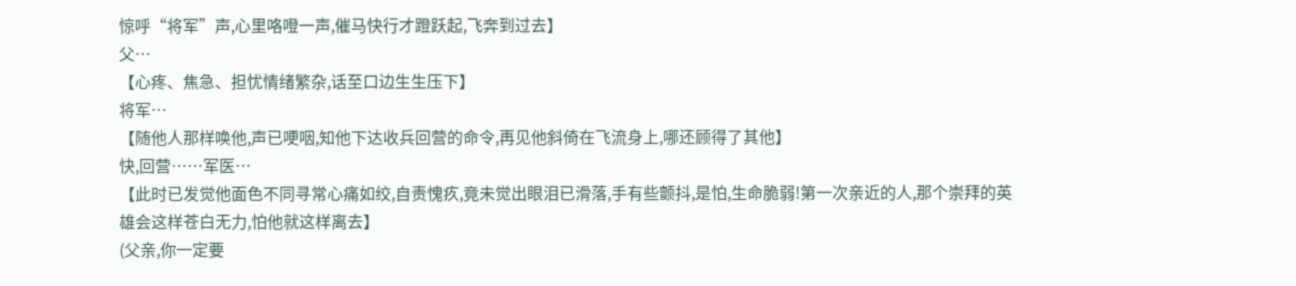惊呼“将军”声,心里咯噔一声,催马快行才蹬跃起,飞奔到过去】
父…
【心疼、焦急、担忧情绪繁杂,话至口边生生压下】
将军…
【随他人那样唤他,声已哽咽,知他下达收兵回营的命令,再见他斜倚在飞流身上,哪还顾得了其他】
快,回营……军医…
【此时已发觉他面色不同寻常心痛如绞,自责愧疚,竟未觉出眼泪已滑落,手有些颤抖,是怕,生命脆弱!第一次亲近的人,那个崇拜的英雄会这样苍白无力,怕他就这样离去】
(父亲,你一定要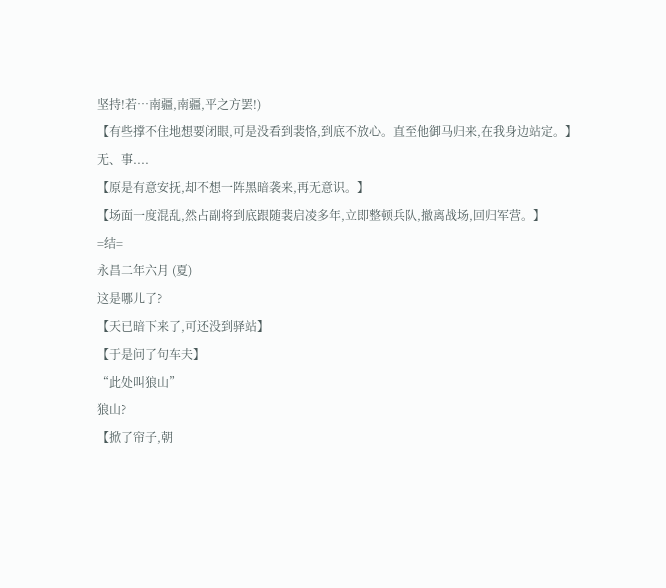坚持!若…南疆,南疆,平之方罢!)
【有些撑不住地想要闭眼,可是没看到裴恪,到底不放心。直至他御马归来,在我身边站定。】
无、事....
【原是有意安抚,却不想一阵黑暗袭来,再无意识。】
【场面一度混乱,然占副将到底跟随裴启凌多年,立即整顿兵队,撤离战场,回归军营。】
=结=
永昌二年六月 (夏)
这是哪儿了?
【天已暗下来了,可还没到驿站】
【于是问了句车夫】
“此处叫狼山”
狼山?
【掀了帘子,朝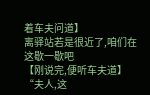着车夫问道】
离驿站若是很近了,咱们在这歇一歇吧
【刚说完,便听车夫道】
“夫人,这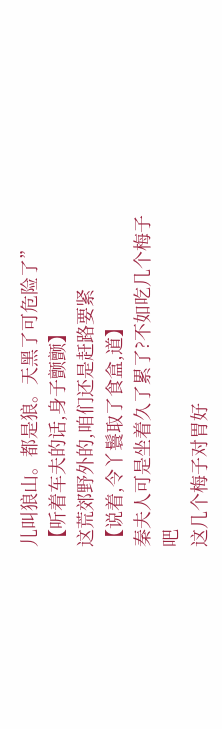儿叫狼山。都是狼。天黑了可危险了”
【听着车夫的话,身子颤颤】
这荒郊野外的,咱们还是赶路要紧
【说着,令丫鬟取了食盒,道】
秦夫人可是坐着久了累了?不如吃几个梅子吧
这几个梅子对胃好